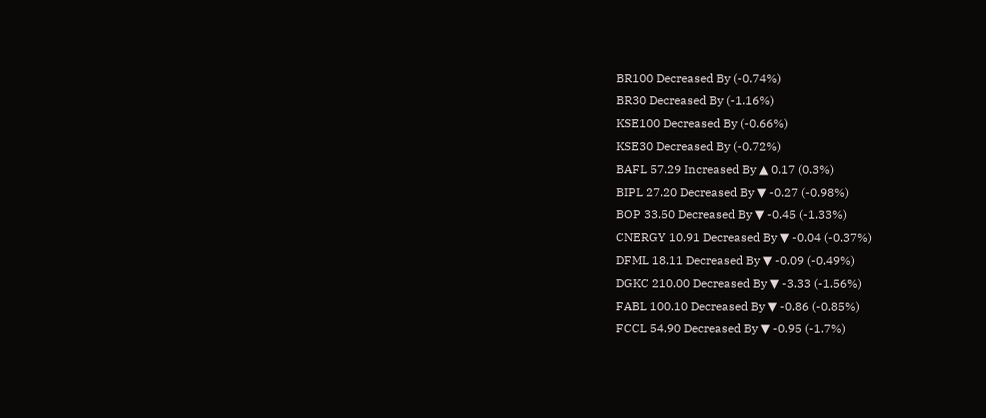BR100 Decreased By (-0.74%)
BR30 Decreased By (-1.16%)
KSE100 Decreased By (-0.66%)
KSE30 Decreased By (-0.72%)
BAFL 57.29 Increased By ▲ 0.17 (0.3%)
BIPL 27.20 Decreased By ▼ -0.27 (-0.98%)
BOP 33.50 Decreased By ▼ -0.45 (-1.33%)
CNERGY 10.91 Decreased By ▼ -0.04 (-0.37%)
DFML 18.11 Decreased By ▼ -0.09 (-0.49%)
DGKC 210.00 Decreased By ▼ -3.33 (-1.56%)
FABL 100.10 Decreased By ▼ -0.86 (-0.85%)
FCCL 54.90 Decreased By ▼ -0.95 (-1.7%)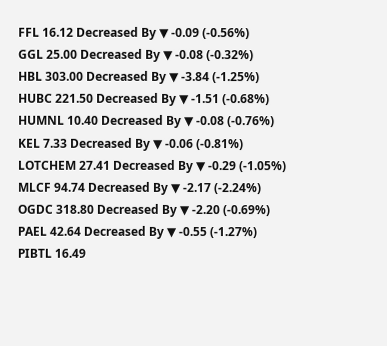FFL 16.12 Decreased By ▼ -0.09 (-0.56%)
GGL 25.00 Decreased By ▼ -0.08 (-0.32%)
HBL 303.00 Decreased By ▼ -3.84 (-1.25%)
HUBC 221.50 Decreased By ▼ -1.51 (-0.68%)
HUMNL 10.40 Decreased By ▼ -0.08 (-0.76%)
KEL 7.33 Decreased By ▼ -0.06 (-0.81%)
LOTCHEM 27.41 Decreased By ▼ -0.29 (-1.05%)
MLCF 94.74 Decreased By ▼ -2.17 (-2.24%)
OGDC 318.80 Decreased By ▼ -2.20 (-0.69%)
PAEL 42.64 Decreased By ▼ -0.55 (-1.27%)
PIBTL 16.49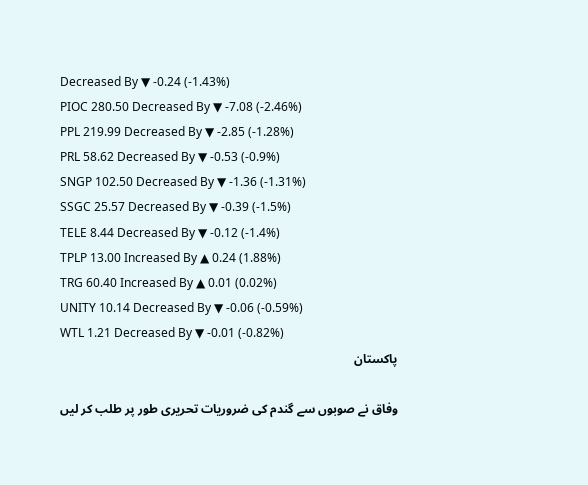Decreased By ▼ -0.24 (-1.43%)
PIOC 280.50 Decreased By ▼ -7.08 (-2.46%)
PPL 219.99 Decreased By ▼ -2.85 (-1.28%)
PRL 58.62 Decreased By ▼ -0.53 (-0.9%)
SNGP 102.50 Decreased By ▼ -1.36 (-1.31%)
SSGC 25.57 Decreased By ▼ -0.39 (-1.5%)
TELE 8.44 Decreased By ▼ -0.12 (-1.4%)
TPLP 13.00 Increased By ▲ 0.24 (1.88%)
TRG 60.40 Increased By ▲ 0.01 (0.02%)
UNITY 10.14 Decreased By ▼ -0.06 (-0.59%)
WTL 1.21 Decreased By ▼ -0.01 (-0.82%)
پاکستان

وفاق نے صوبوں سے گندم کی ضروریات تحریری طور پر طلب کر لیں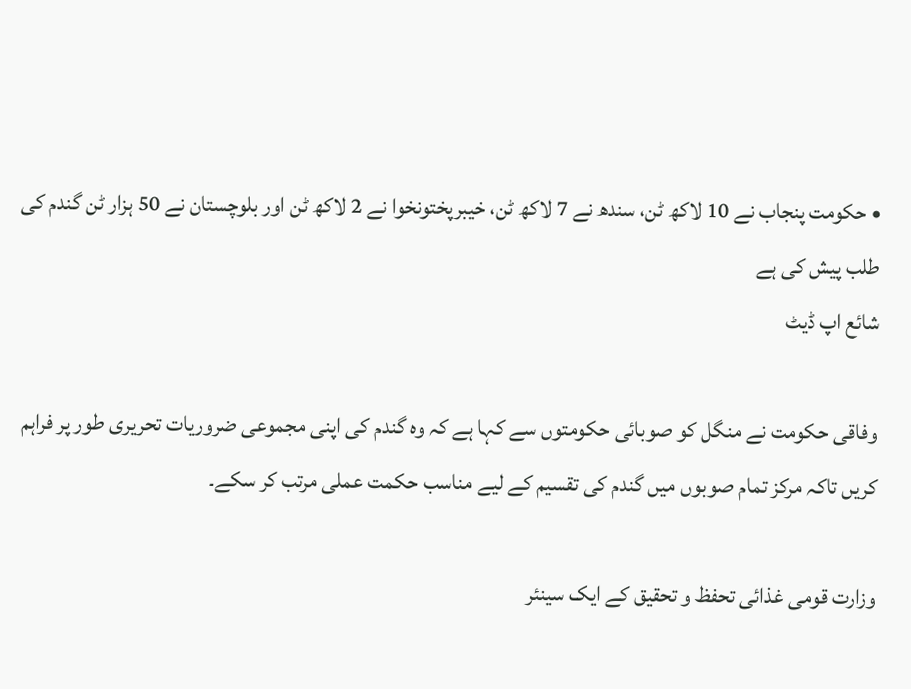• حکومت پنجاب نے 10 لاکھ ٹن، سندھ نے 7 لاکھ ٹن، خیبرپختونخوا نے 2 لاکھ ٹن اور بلوچستان نے 50 ہزار ٹن گندم کی طلب پیش کی ہے
شائع اپ ڈیٹ

وفاقی حکومت نے منگل کو صوبائی حکومتوں سے کہا ہے کہ وہ گندم کی اپنی مجموعی ضروریات تحریری طور پر فراہم کریں تاکہ مرکز تمام صوبوں میں گندم کی تقسیم کے لیے مناسب حکمت عملی مرتب کر سکے۔

وزارت قومی غذائی تحفظ و تحقیق کے ایک سینئر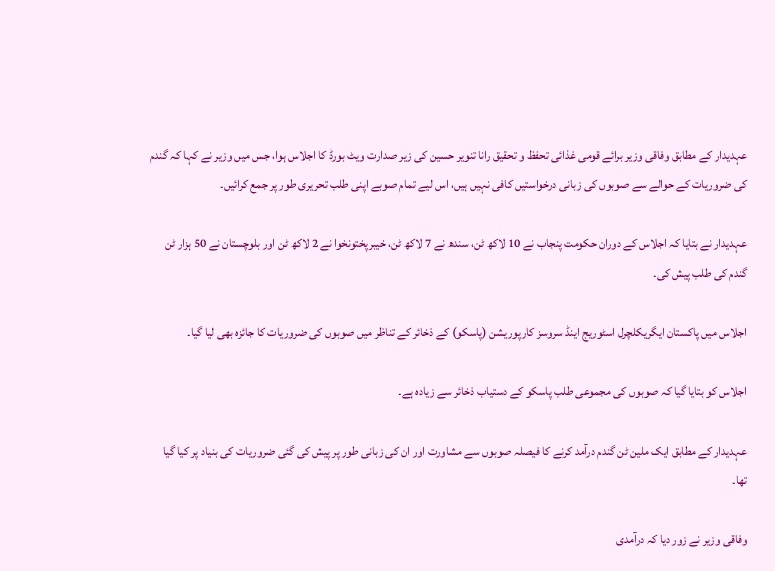عہدیدار کے مطابق وفاقی وزیر برائے قومی غذائی تحفظ و تحقیق رانا تنویر حسین کی زیر صدارت ویٹ بورڈ کا اجلاس ہوا، جس میں وزیر نے کہا کہ گندم کی ضروریات کے حوالے سے صوبوں کی زبانی درخواستیں کافی نہیں ہیں، اس لیے تمام صوبے اپنی طلب تحریری طور پر جمع کرائیں۔

عہدیدار نے بتایا کہ اجلاس کے دوران حکومت پنجاب نے 10 لاکھ ٹن، سندھ نے 7 لاکھ ٹن، خیبرپختونخوا نے 2 لاکھ ٹن اور بلوچستان نے 50 ہزار ٹن گندم کی طلب پیش کی۔

اجلاس میں پاکستان ایگریکلچرل اسٹوریج اینڈ سروسز کارپوریشن (پاسکو) کے ذخائر کے تناظر میں صوبوں کی ضروریات کا جائزہ بھی لیا گیا۔

اجلاس کو بتایا گیا کہ صوبوں کی مجموعی طلب پاسکو کے دستیاب ذخائر سے زیادہ ہے۔

عہدیدار کے مطابق ایک ملین ٹن گندم درآمد کرنے کا فیصلہ صوبوں سے مشاورت اور ان کی زبانی طور پر پیش کی گئی ضروریات کی بنیاد پر کیا گیا تھا۔

وفاقی وزیر نے زور دیا کہ درآمدی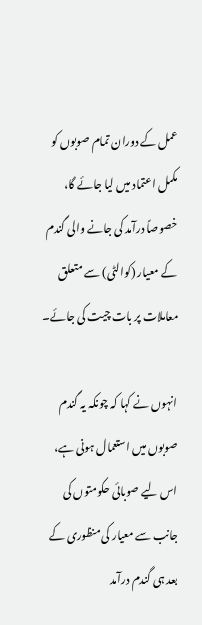عمل کے دوران تمام صوبوں کو مکمل اعتماد میں لیا جائے گا، خصوصاً درآمد کی جانے والی گندم کے معیار (کوالٹی) سے متعلق معاملات پر بات چیت کی جائے۔

انہوں نے کہا کہ چونکہ یہ گندم صوبوں میں استعمال ہونی ہے، اس لیے صوبائی حکومتوں کی جانب سے معیار کی منظوری کے بعد ہی گندم درآمد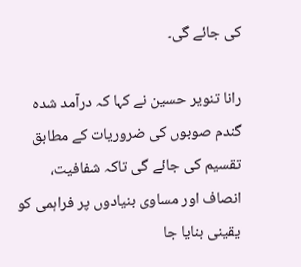کی جائے گی۔

رانا تنویر حسین نے کہا کہ درآمد شدہ گندم صوبوں کی ضروریات کے مطابق تقسیم کی جائے گی تاکہ شفافیت، انصاف اور مساوی بنیادوں پر فراہمی کو یقینی بنایا جا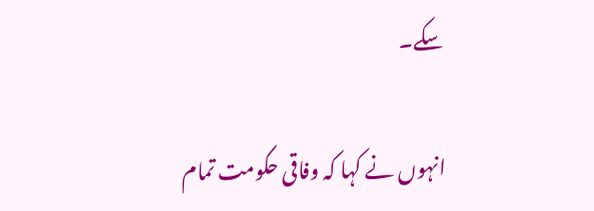سکے۔

انہوں نے کہا کہ وفاقی حکومت تمام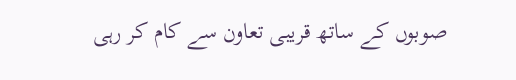صوبوں کے ساتھ قریبی تعاون سے کام کر رہی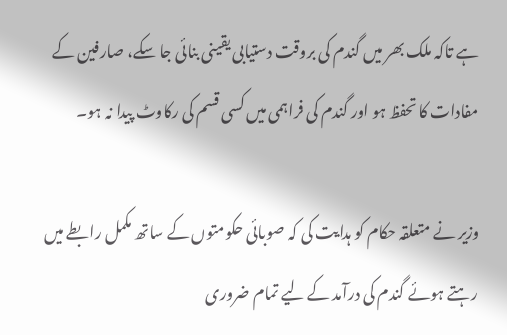ہے تاکہ ملک بھر میں گندم کی بروقت دستیابی یقینی بنائی جا سکے، صارفین کے مفادات کا تحفظ ہو اور گندم کی فراہمی میں کسی قسم کی رکاوٹ پیدا نہ ہو۔

وزیر نے متعلقہ حکام کو ہدایت کی کہ صوبائی حکومتوں کے ساتھ مکمل رابطے میں رہتے ہوئے گندم کی درآمد کے لیے تمام ضروری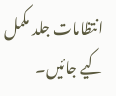انتظامات جلد مکمل کیے جائیں۔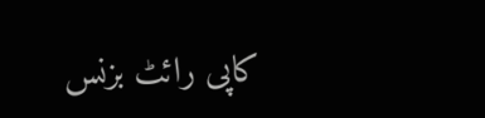کاپی رائٹ بزنس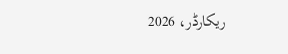ریکارڈر، 2026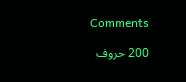Comments

200 حروف